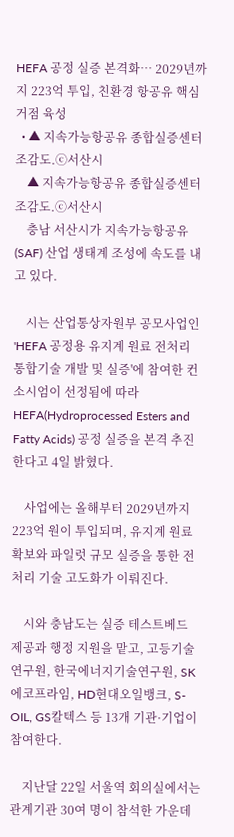HEFA 공정 실증 본격화… 2029년까지 223억 투입, 친환경 항공유 핵심 거점 육성
  • ▲ 지속가능항공유 종합실증센터 조감도.ⓒ서산시
    ▲ 지속가능항공유 종합실증센터 조감도.ⓒ서산시
    충남 서산시가 지속가능항공유(SAF) 산업 생태계 조성에 속도를 내고 있다.

    시는 산업통상자원부 공모사업인 'HEFA 공정용 유지계 원료 전처리 통합기술 개발 및 실증'에 참여한 컨소시엄이 선정됨에 따라 HEFA(Hydroprocessed Esters and Fatty Acids) 공정 실증을 본격 추진한다고 4일 밝혔다.

    사업에는 올해부터 2029년까지 223억 원이 투입되며, 유지계 원료 확보와 파일럿 규모 실증을 통한 전처리 기술 고도화가 이뤄진다.

    시와 충남도는 실증 테스트베드 제공과 행정 지원을 맡고, 고등기술연구원, 한국에너지기술연구원, SK에코프라임, HD현대오일뱅크, S-OIL, GS칼텍스 등 13개 기관·기업이 참여한다.

    지난달 22일 서울역 회의실에서는 관계기관 30여 명이 참석한 가운데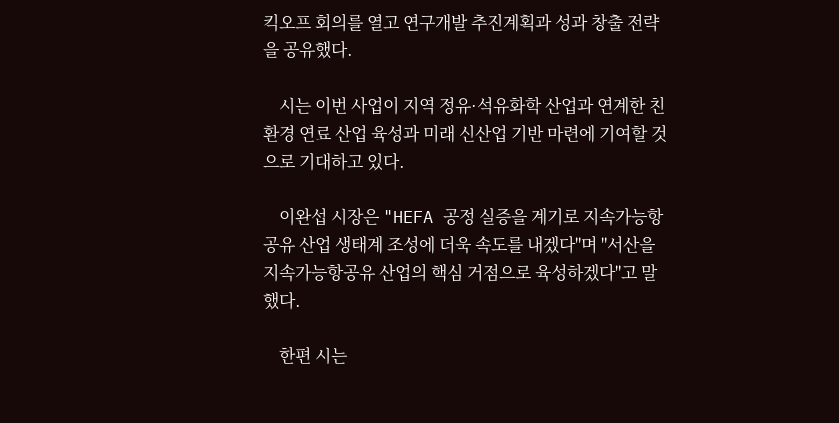킥오프 회의를 열고 연구개발 추진계획과 성과 창출 전략을 공유했다.

    시는 이번 사업이 지역 정유·석유화학 산업과 연계한 친환경 연료 산업 육성과 미래 신산업 기반 마련에 기여할 것으로 기대하고 있다.

    이완섭 시장은 "HEFA 공정 실증을 계기로 지속가능항공유 산업 생태계 조성에 더욱 속도를 내겠다"며 "서산을 지속가능항공유 산업의 핵심 거점으로 육성하겠다"고 말했다.

    한편 시는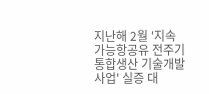지난해 2월 '지속가능항공유 전주기 통합생산 기술개발 사업' 실증 대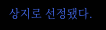상지로 선정됐다.